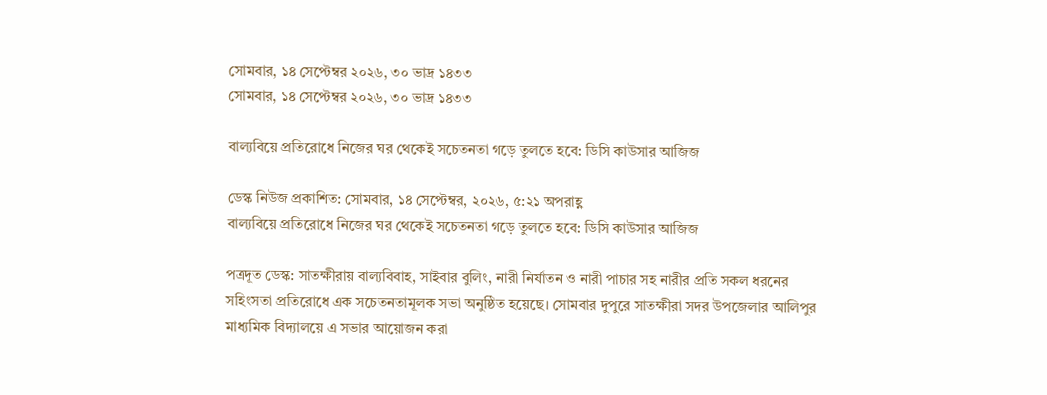সোমবার, ১৪ সেপ্টেম্বর ২০২৬, ৩০ ভাদ্র ১৪৩৩
সোমবার, ১৪ সেপ্টেম্বর ২০২৬, ৩০ ভাদ্র ১৪৩৩

বাল্যবিয়ে প্রতিরোধে নিজের ঘর থেকেই সচেতনতা গড়ে তুলতে হবে: ডিসি কাউসার আজিজ

ডেস্ক নিউজ প্রকাশিত: সোমবার, ১৪ সেপ্টেম্বর, ২০২৬, ৫:২১ অপরাহ্ণ
বাল্যবিয়ে প্রতিরোধে নিজের ঘর থেকেই সচেতনতা গড়ে তুলতে হবে: ডিসি কাউসার আজিজ

পত্রদূত ডেস্ক: সাতক্ষীরায় বাল্যবিবাহ, সাইবার বুলিং, নারী নির্যাতন ও নারী পাচার সহ নারীর প্রতি সকল ধরনের সহিংসতা প্রতিরোধে এক সচেতনতামূলক সভা অনুষ্ঠিত হয়েছে। সোমবার দুপুরে সাতক্ষীরা সদর উপজেলার আলিপুর মাধ্যমিক বিদ্যালয়ে এ সভার আয়োজন করা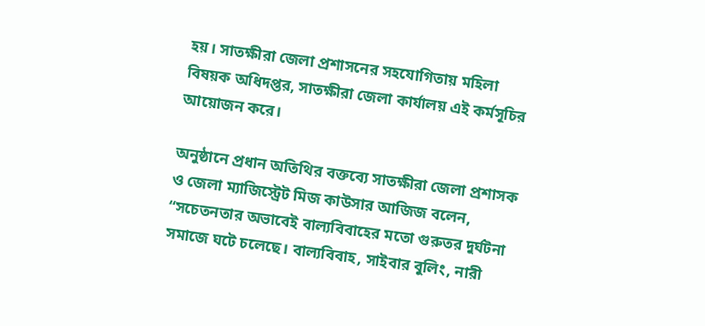হয়। সাতক্ষীরা জেলা প্রশাসনের সহযোগিতায় মহিলা বিষয়ক অধিদপ্তর, সাতক্ষীরা জেলা কার্যালয় এই কর্মসূচির আয়োজন করে।

অনুষ্ঠানে প্রধান অতিথির বক্তব্যে সাতক্ষীরা জেলা প্রশাসক ও জেলা ম্যাজিস্ট্রেট মিজ কাউসার আজিজ বলেন, “সচেতনতার অভাবেই বাল্যবিবাহের মতো গুরুতর দুর্ঘটনা সমাজে ঘটে চলেছে। বাল্যবিবাহ, সাইবার বুলিং, নারী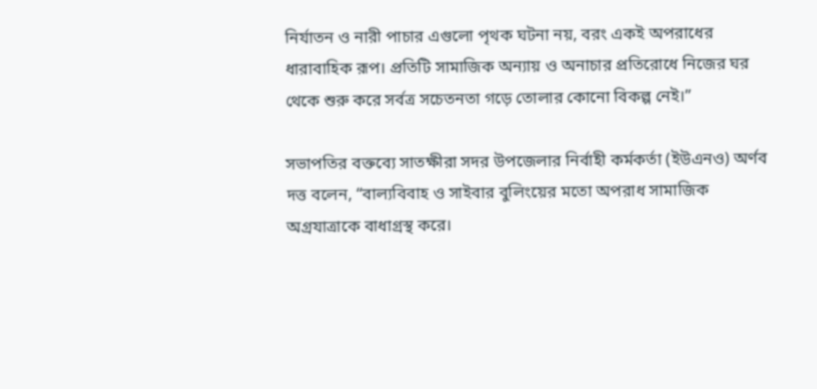নির্যাতন ও নারী পাচার এগুলো পৃথক ঘটনা নয়, বরং একই অপরাধের ধারাবাহিক রূপ। প্রতিটি সামাজিক অন্যায় ও অনাচার প্রতিরোধে নিজের ঘর থেকে শুরু করে সর্বত্র সচেতনতা গড়ে তোলার কোনো বিকল্প নেই।”

সভাপতির বক্তব্যে সাতক্ষীরা সদর উপজেলার নির্বাহী কর্মকর্তা (ইউএনও) অর্ণব দত্ত বলেন, “বাল্যবিবাহ ও সাইবার বুলিংয়ের মতো অপরাধ সামাজিক অগ্রযাত্রাকে বাধাগ্রস্থ করে।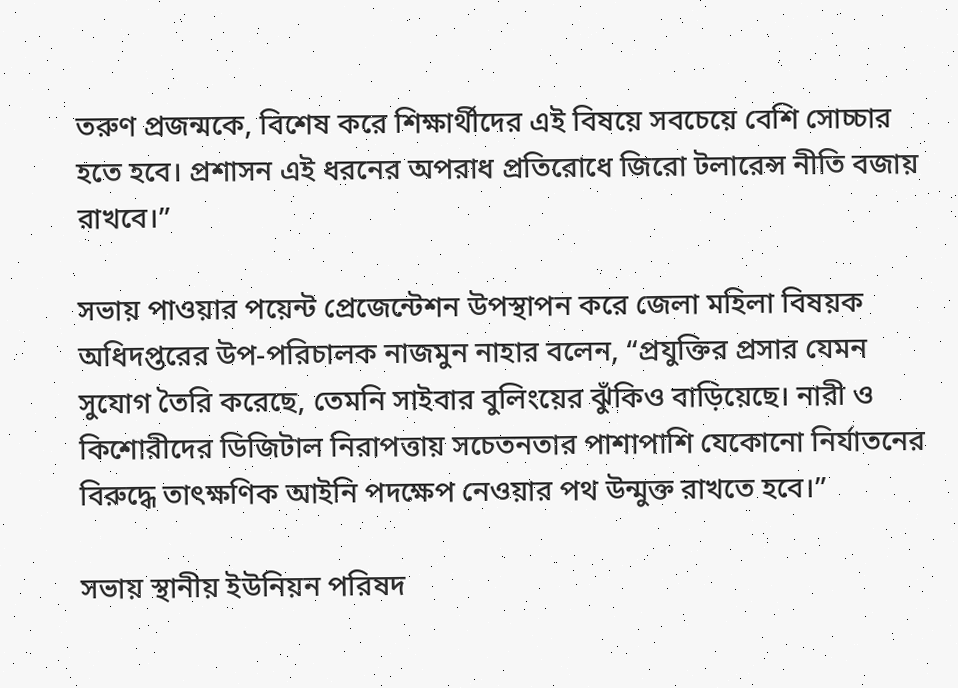তরুণ প্রজন্মকে, বিশেষ করে শিক্ষার্থীদের এই বিষয়ে সবচেয়ে বেশি সোচ্চার হতে হবে। প্রশাসন এই ধরনের অপরাধ প্রতিরোধে জিরো টলারেন্স নীতি বজায় রাখবে।”

সভায় পাওয়ার পয়েন্ট প্রেজেন্টেশন উপস্থাপন করে জেলা মহিলা বিষয়ক অধিদপ্তরের উপ-পরিচালক নাজমুন নাহার বলেন, “প্রযুক্তির প্রসার যেমন সুযোগ তৈরি করেছে, তেমনি সাইবার বুলিংয়ের ঝুঁকিও বাড়িয়েছে। নারী ও কিশোরীদের ডিজিটাল নিরাপত্তায় সচেতনতার পাশাপাশি যেকোনো নির্যাতনের বিরুদ্ধে তাৎক্ষণিক আইনি পদক্ষেপ নেওয়ার পথ উন্মুক্ত রাখতে হবে।”

সভায় স্থানীয় ইউনিয়ন পরিষদ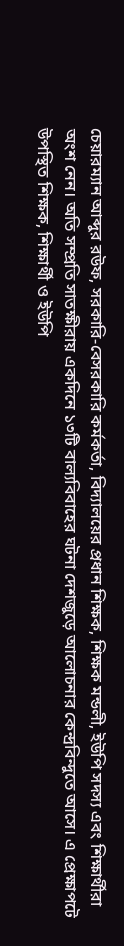চেয়ারম্যান আব্দুর রউফ, সরকারি-বেসরকারি কর্মকর্তা, বিদ্যালয়ের প্রধান শিক্ষক, শিক্ষক মন্ডলী, ইউপি সদস্য এবং শিক্ষার্থীরা অংশ নেন। অতি সম্প্রতি সাতক্ষীরায় একদিনে ১৩টি বাল্যবিবাহের ঘটনা দেশজুড়ে আলোচনার কেন্দ্রবিন্দুতে আসে। এ প্রেক্ষাপটে উপস্থিত শিক্ষক, শিক্ষার্থী ও ইউপি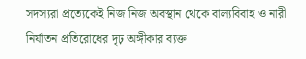সদস্যরা প্রত্যেকেই নিজ নিজ অবস্থান থেকে বাল্যবিবাহ ও নারী নির্যাতন প্রতিরোধের দৃঢ় অঙ্গীকার ব্যক্ত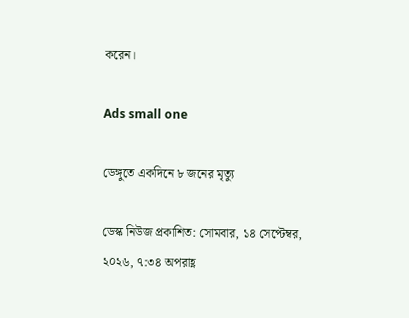করেন।

Ads small one

ডেঙ্গুতে একদিনে ৮ জনের মৃত্যু

ডেস্ক নিউজ প্রকাশিত: সোমবার, ১৪ সেপ্টেম্বর, ২০২৬, ৭:৩৪ অপরাহ্ণ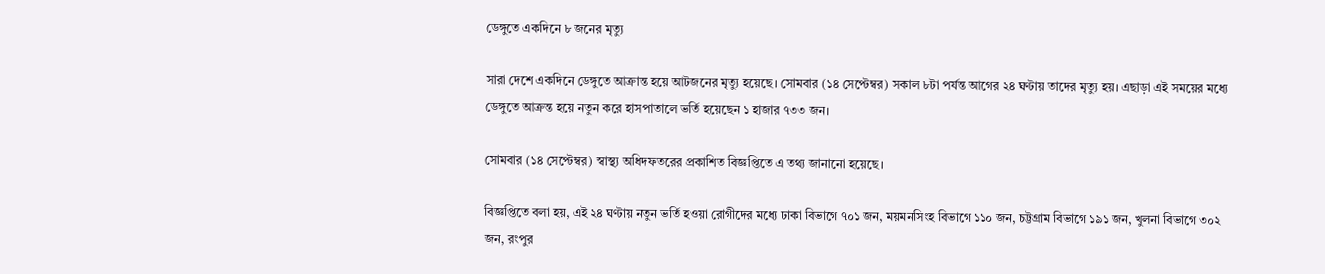ডেঙ্গুতে একদিনে ৮ জনের মৃত্যু

সারা দেশে একদিনে ডেঙ্গুতে আক্রান্ত হয়ে আটজনের মৃত্যু হয়েছে। সোমবার (১৪ সেপ্টেম্বর) সকাল ৮টা পর্যন্ত আগের ২৪ ঘণ্টায় তাদের মৃত্যু হয়। এছাড়া এই সময়ের মধ্যে ডেঙ্গুতে আক্রন্ত হয়ে নতুন করে হাসপাতালে ভর্তি হয়েছেন ১ হাজার ৭৩৩ জন।

সোমবার (১৪ সেপ্টেম্বর) স্বাস্থ্য অধিদফতরের প্রকাশিত বিজ্ঞপ্তিতে এ তথ্য জানানো হয়েছে।

বিজ্ঞপ্তিতে বলা হয়, এই ২৪ ঘণ্টায় নতুন ভর্তি হওয়া রোগীদের মধ্যে ঢাকা বিভাগে ৭০১ জন, ময়মনসিংহ বিভাগে ১১০ জন, চট্টগ্রাম বিভাগে ১৯১ জন, খুলনা বিভাগে ৩০২ জন, রংপুর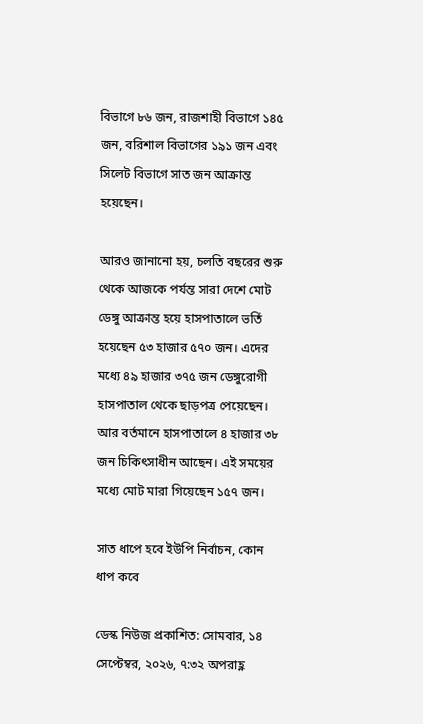বিভাগে ৮৬ জন, রাজশাহী বিভাগে ১৪৫ জন, বরিশাল বিভাগের ১৯১ জন এবং সিলেট বিভাগে সাত জন আক্রান্ত হয়েছেন।

আরও জানানো হয়, চলতি বছরের শুরু থেকে আজকে পর্যন্ত সারা দেশে মোট ডেঙ্গু আক্রান্ত হয়ে হাসপাতালে ভর্তি হয়েছেন ৫৩ হাজার ৫৭০ জন। এদের মধ্যে ৪৯ হাজার ৩৭৫ জন ডেঙ্গুরোগী হাসপাতাল থেকে ছাড়পত্র পেয়েছেন। আর বর্তমানে হাসপাতালে ৪ হাজার ৩৮ জন চিকিৎসাধীন আছেন। এই সময়ের মধ্যে মোট মারা গিয়েছেন ১৫৭ জন।

সাত ধাপে হবে ইউপি নির্বাচন, কোন ধাপ কবে

ডেস্ক নিউজ প্রকাশিত: সোমবার, ১৪ সেপ্টেম্বর, ২০২৬, ৭:৩২ অপরাহ্ণ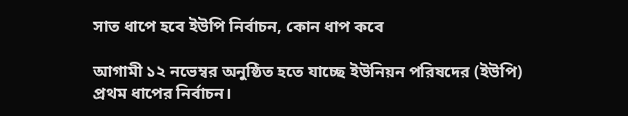সাত ধাপে হবে ইউপি নির্বাচন, কোন ধাপ কবে

আগামী ১২ নভেম্বর অনুষ্ঠিত হতে যাচ্ছে ইউনিয়ন পরিষদের (ইউপি) প্রথম ধাপের নির্বাচন।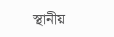স্থানীয়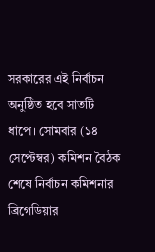সরকারের এই নির্বাচন অনুষ্ঠিত হবে সাতটি ধাপে। সোমবার (১৪ সেপ্টেম্বর) কমিশন বৈঠক শেষে নির্বাচন কমিশনার ব্রিগেডিয়ার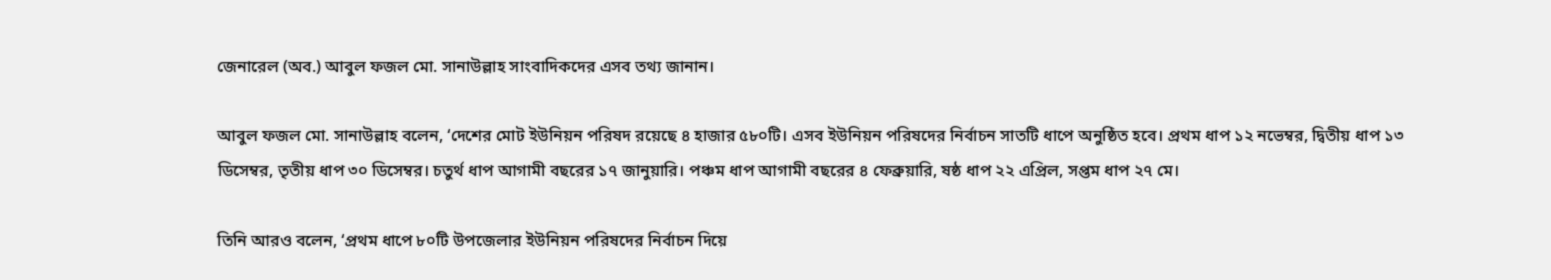জেনারেল (অব.) আবুল ফজল মো. সানাউল্লাহ সাংবাদিকদের এসব তথ্য জানান।

আবুল ফজল মো. সানাউল্লাহ বলেন, ‘দেশের মোট ইউনিয়ন পরিষদ রয়েছে ৪ হাজার ৫৮০টি। এসব ইউনিয়ন পরিষদের নির্বাচন সাতটি ধাপে অনুষ্ঠিত হবে। প্রথম ধাপ ১২ নভেম্বর, দ্বিতীয় ধাপ ১৩ ডিসেম্বর, তৃতীয় ধাপ ৩০ ডিসেম্বর। চতুর্থ ধাপ আগামী বছরের ১৭ জানুয়ারি। পঞ্চম ধাপ আগামী বছরের ৪ ফেব্রুয়ারি, ষষ্ঠ ধাপ ২২ এপ্রিল, সপ্তম ধাপ ২৭ মে।

তিনি আরও বলেন, ‘প্রথম ধাপে ৮০টি উপজেলার ইউনিয়ন পরিষদের নির্বাচন দিয়ে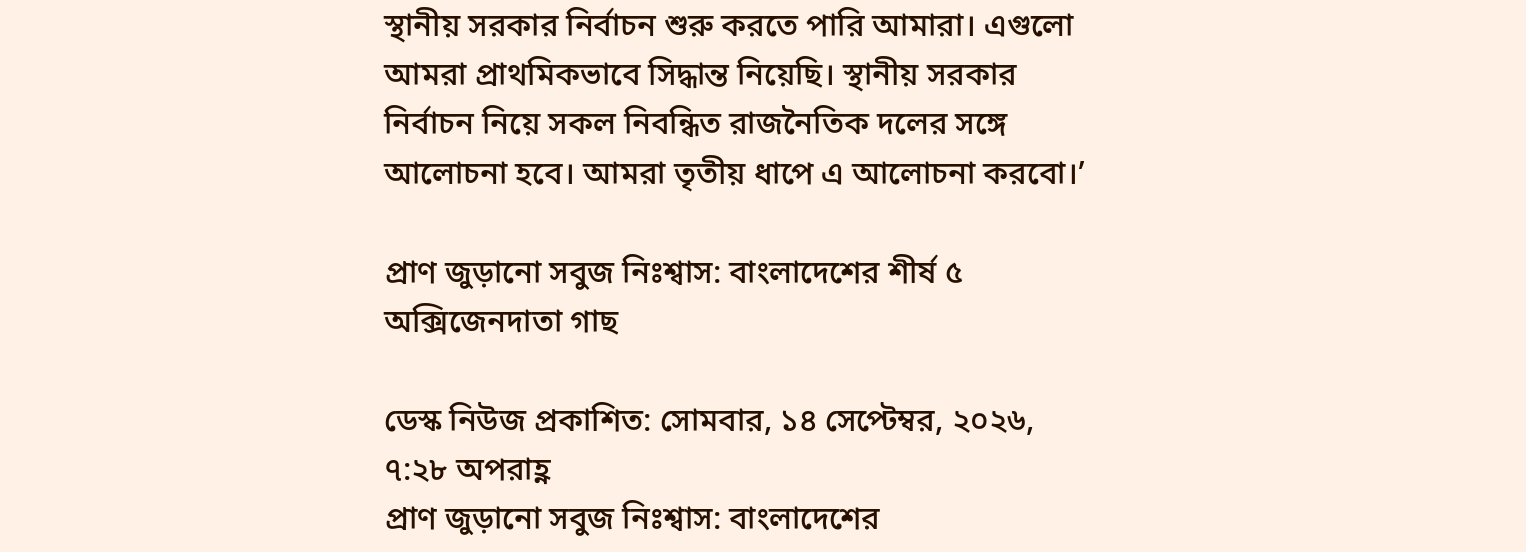স্থানীয় সরকার নির্বাচন শুরু করতে পারি আমারা। এগুলো আমরা প্রাথমিকভাবে সিদ্ধান্ত নিয়েছি। স্থানীয় সরকার নির্বাচন নিয়ে সকল নিবন্ধিত রাজনৈতিক দলের সঙ্গে আলোচনা হবে। আমরা তৃতীয় ধাপে এ আলোচনা করবো।’

প্রাণ জুড়ানো সবুজ নিঃশ্বাস: বাংলাদেশের শীর্ষ ৫ অক্সিজেনদাতা গাছ

ডেস্ক নিউজ প্রকাশিত: সোমবার, ১৪ সেপ্টেম্বর, ২০২৬, ৭:২৮ অপরাহ্ণ
প্রাণ জুড়ানো সবুজ নিঃশ্বাস: বাংলাদেশের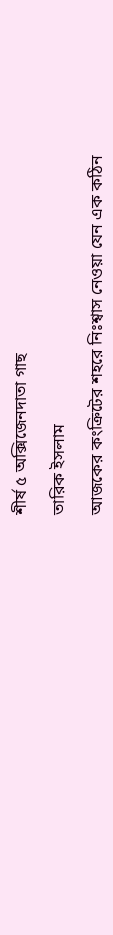শীর্ষ ৫ অক্সিজেনদাতা গাছ

তারিক ইসলাম

আজকের কংক্রিটের শহরে নিঃশ্বাস নেওয়া যেন এক কঠিন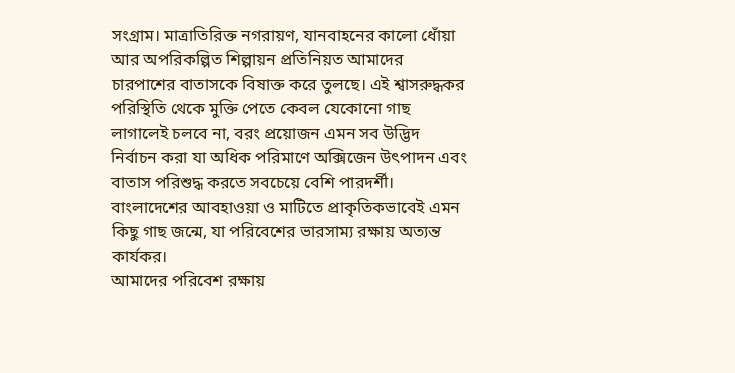সংগ্রাম। মাত্রাতিরিক্ত নগরায়ণ, যানবাহনের কালো ধোঁয়া আর অপরিকল্পিত শিল্পায়ন প্রতিনিয়ত আমাদের চারপাশের বাতাসকে বিষাক্ত করে তুলছে। এই শ্বাসরুদ্ধকর পরিস্থিতি থেকে মুক্তি পেতে কেবল যেকোনো গাছ লাগালেই চলবে না, বরং প্রয়োজন এমন সব উদ্ভিদ নির্বাচন করা যা অধিক পরিমাণে অক্সিজেন উৎপাদন এবং বাতাস পরিশুদ্ধ করতে সবচেয়ে বেশি পারদর্শী। বাংলাদেশের আবহাওয়া ও মাটিতে প্রাকৃতিকভাবেই এমন কিছু গাছ জন্মে, যা পরিবেশের ভারসাম্য রক্ষায় অত্যন্ত কার্যকর।
আমাদের পরিবেশ রক্ষায়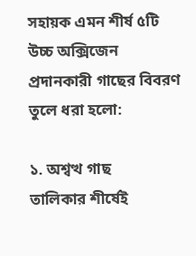সহায়ক এমন শীর্ষ ৫টি উচ্চ অক্সিজেন প্রদানকারী গাছের বিবরণ তুলে ধরা হলো:

১. অশ্বত্থ গাছ
তালিকার শীর্ষেই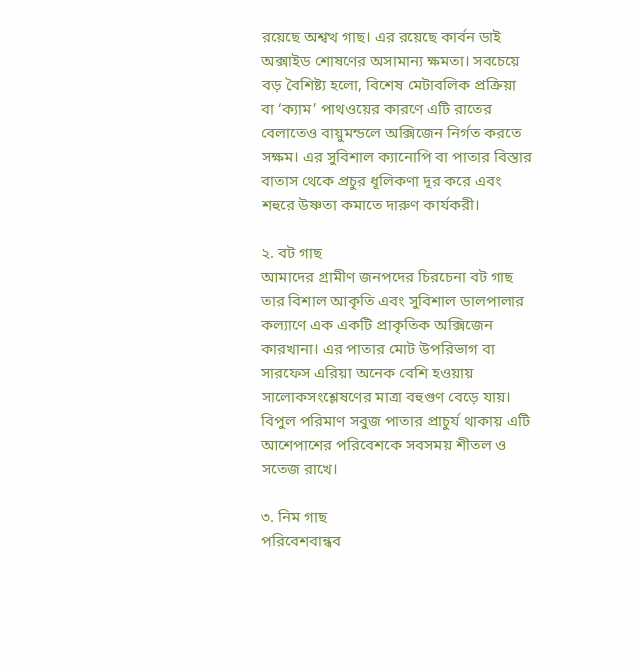রয়েছে অশ্বত্থ গাছ। এর রয়েছে কার্বন ডাই অক্সাইড শোষণের অসামান্য ক্ষমতা। সবচেয়ে বড় বৈশিষ্ট্য হলো, বিশেষ মেটাবলিক প্রক্রিয়া বা ‘ক্যাম’ পাথওয়ের কারণে এটি রাতের বেলাতেও বায়ুমন্ডলে অক্সিজেন নির্গত করতে সক্ষম। এর সুবিশাল ক্যানোপি বা পাতার বিস্তার বাতাস থেকে প্রচুর ধূলিকণা দূর করে এবং শহুরে উষ্ণতা কমাতে দারুণ কার্যকরী।

২. বট গাছ
আমাদের গ্রামীণ জনপদের চিরচেনা বট গাছ তার বিশাল আকৃতি এবং সুবিশাল ডালপালার কল্যাণে এক একটি প্রাকৃতিক অক্সিজেন কারখানা। এর পাতার মোট উপরিভাগ বা সারফেস এরিয়া অনেক বেশি হওয়ায় সালোকসংশ্লেষণের মাত্রা বহুগুণ বেড়ে যায়। বিপুল পরিমাণ সবুজ পাতার প্রাচুর্য থাকায় এটি আশেপাশের পরিবেশকে সবসময় শীতল ও সতেজ রাখে।

৩. নিম গাছ
পরিবেশবান্ধব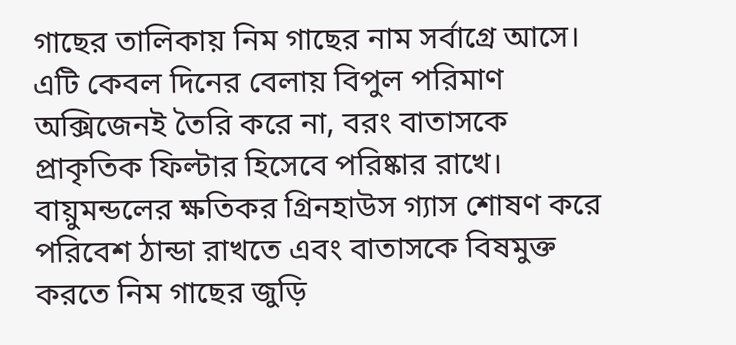গাছের তালিকায় নিম গাছের নাম সর্বাগ্রে আসে। এটি কেবল দিনের বেলায় বিপুল পরিমাণ অক্সিজেনই তৈরি করে না, বরং বাতাসকে প্রাকৃতিক ফিল্টার হিসেবে পরিষ্কার রাখে। বায়ুমন্ডলের ক্ষতিকর গ্রিনহাউস গ্যাস শোষণ করে পরিবেশ ঠান্ডা রাখতে এবং বাতাসকে বিষমুক্ত করতে নিম গাছের জুড়ি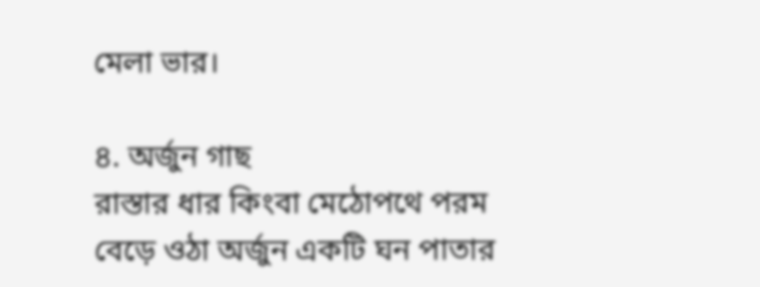মেলা ভার।

৪. অর্জুন গাছ
রাস্তার ধার কিংবা মেঠোপথে পরম বেড়ে ওঠা অর্জুন একটি ঘন পাতার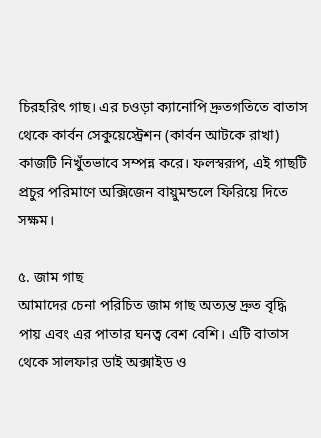চিরহরিৎ গাছ। এর চওড়া ক্যানোপি দ্রুতগতিতে বাতাস থেকে কার্বন সেকুয়েস্ট্রেশন (কার্বন আটকে রাখা) কাজটি নিখুঁতভাবে সম্পন্ন করে। ফলস্বরূপ, এই গাছটি প্রচুর পরিমাণে অক্সিজেন বায়ুমন্ডলে ফিরিয়ে দিতে সক্ষম।

৫. জাম গাছ
আমাদের চেনা পরিচিত জাম গাছ অত্যন্ত দ্রুত বৃদ্ধি পায় এবং এর পাতার ঘনত্ব বেশ বেশি। এটি বাতাস থেকে সালফার ডাই অক্সাইড ও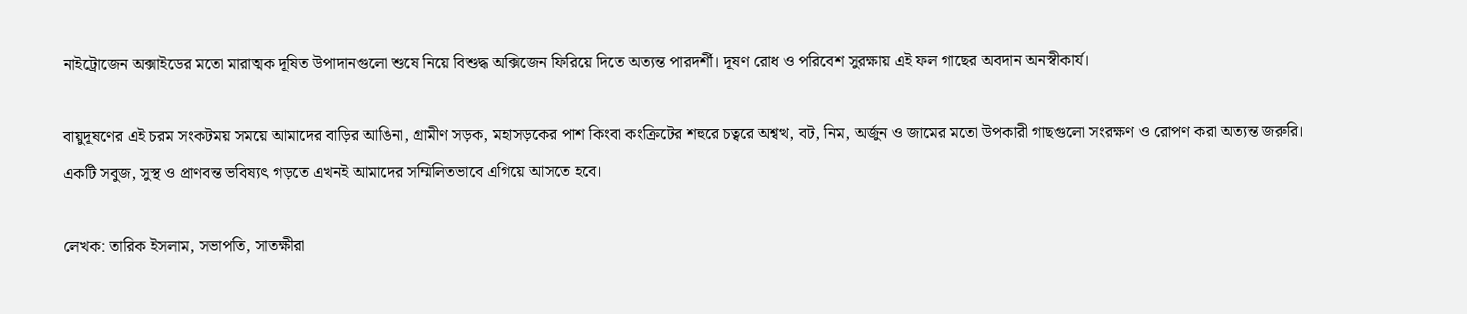নাইট্রোজেন অক্সাইডের মতো মারাত্মক দূষিত উপাদানগুলো শুষে নিয়ে বিশুদ্ধ অক্সিজেন ফিরিয়ে দিতে অত্যন্ত পারদর্শী। দূষণ রোধ ও পরিবেশ সুরক্ষায় এই ফল গাছের অবদান অনস্বীকার্য।

বায়ুদূষণের এই চরম সংকটময় সময়ে আমাদের বাড়ির আঙিনা, গ্রামীণ সড়ক, মহাসড়কের পাশ কিংবা কংক্রিটের শহুরে চত্বরে অশ্বত্থ, বট, নিম, অর্জুন ও জামের মতো উপকারী গাছগুলো সংরক্ষণ ও রোপণ করা অত্যন্ত জরুরি। একটি সবুজ, সুস্থ ও প্রাণবন্ত ভবিষ্যৎ গড়তে এখনই আমাদের সম্মিলিতভাবে এগিয়ে আসতে হবে।

লেখক: তারিক ইসলাম, সভাপতি, সাতক্ষীরা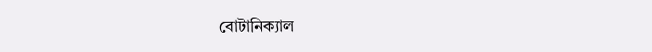বোটানিক্যাল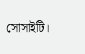সোসাইটি।